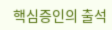핵심증인의 출석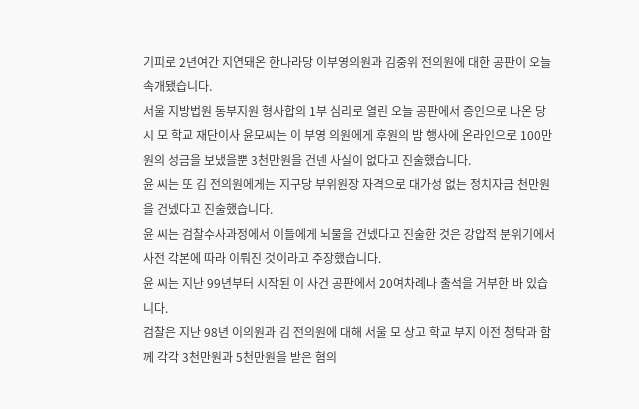기피로 2년여간 지연돼온 한나라당 이부영의원과 김중위 전의원에 대한 공판이 오늘 속개됐습니다.
서울 지방법원 동부지원 형사합의 1부 심리로 열린 오늘 공판에서 증인으로 나온 당시 모 학교 재단이사 윤모씨는 이 부영 의원에게 후원의 밤 행사에 온라인으로 100만원의 성금을 보냈을뿐 3천만원을 건넨 사실이 없다고 진술했습니다.
윤 씨는 또 김 전의원에게는 지구당 부위원장 자격으로 대가성 없는 정치자금 천만원을 건넸다고 진술했습니다.
윤 씨는 검찰수사과정에서 이들에게 뇌물을 건넸다고 진술한 것은 강압적 분위기에서 사전 각본에 따라 이뤄진 것이라고 주장했습니다.
윤 씨는 지난 99년부터 시작된 이 사건 공판에서 20여차례나 출석을 거부한 바 있습니다.
검찰은 지난 98년 이의원과 김 전의원에 대해 서울 모 상고 학교 부지 이전 청탁과 함께 각각 3천만원과 5천만원을 받은 혐의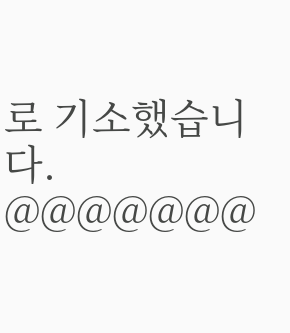로 기소했습니다.
@@@@@@@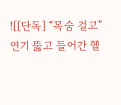![[단독] “목숨 걸고” 연기 뚫고 들어간 헬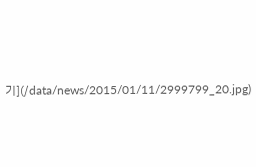기](/data/news/2015/01/11/2999799_20.jpg)